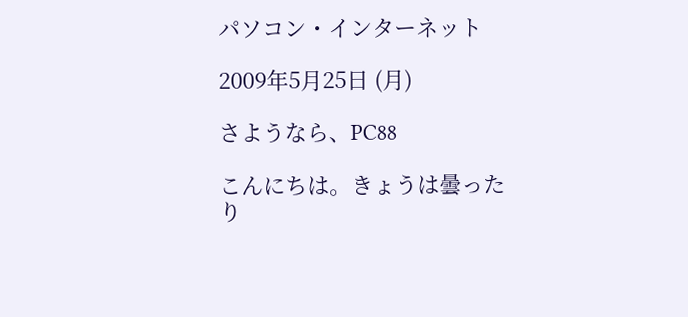パソコン・インターネット

2009年5月25日 (月)

さようなら、PC88

こんにちは。きょうは曇ったり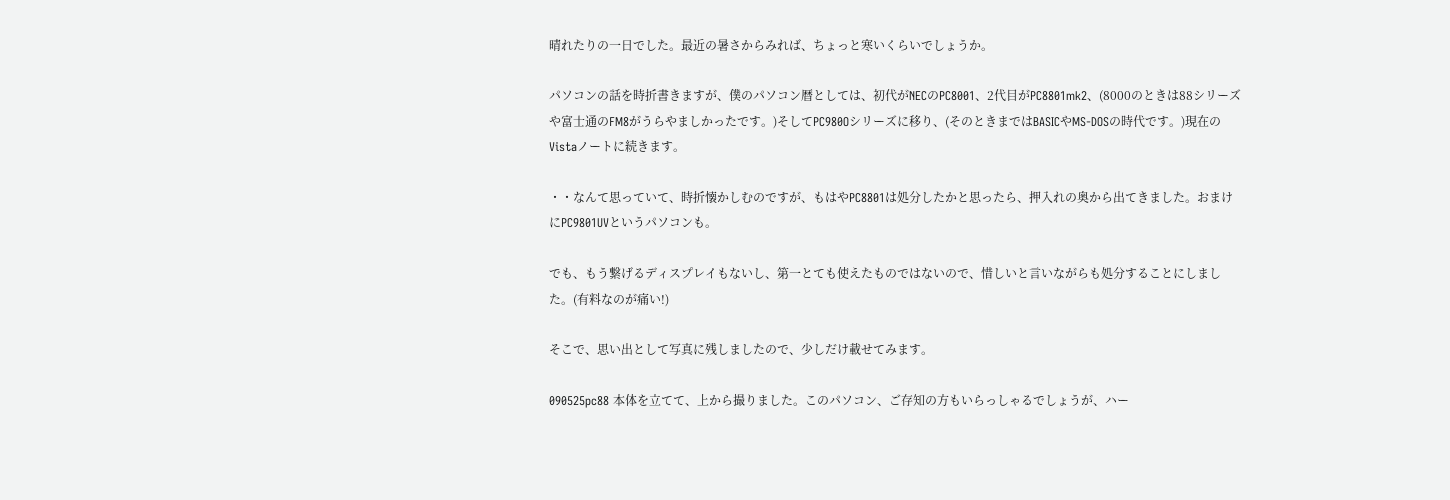晴れたりの一日でした。最近の暑さからみれば、ちょっと寒いくらいでしょうか。

パソコンの話を時折書きますが、僕のパソコン暦としては、初代がNECのPC8001、2代目がPC8801mk2、(8000のときは88シリーズや富士通のFM8がうらやましかったです。)そしてPC980Oシリーズに移り、(そのときまではBASICやMS-DOSの時代です。)現在のVistaノートに続きます。

・・なんて思っていて、時折懐かしむのですが、もはやPC8801は処分したかと思ったら、押入れの奥から出てきました。おまけにPC9801UVというパソコンも。

でも、もう繋げるディスプレイもないし、第一とても使えたものではないので、惜しいと言いながらも処分することにしました。(有料なのが痛い!)

そこで、思い出として写真に残しましたので、少しだけ載せてみます。

090525pc88 本体を立てて、上から撮りました。このパソコン、ご存知の方もいらっしゃるでしょうが、ハー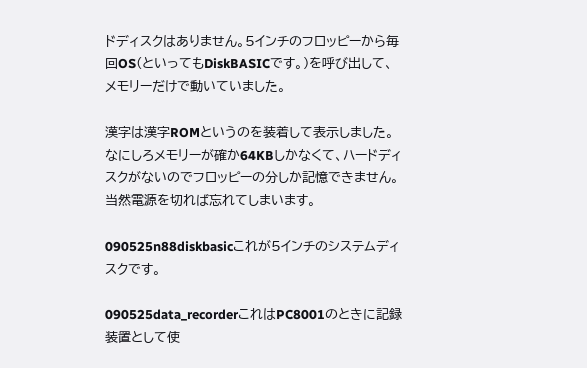ドディスクはありません。5インチのフロッピーから毎回OS(といってもDiskBASICです。)を呼び出して、メモリーだけで動いていました。

漢字は漢字ROMというのを装着して表示しました。なにしろメモリーが確か64KBしかなくて、ハードディスクがないのでフロッピーの分しか記憶できません。当然電源を切れば忘れてしまいます。

090525n88diskbasicこれが5インチのシステムディスクです。

090525data_recorderこれはPC8001のときに記録装置として使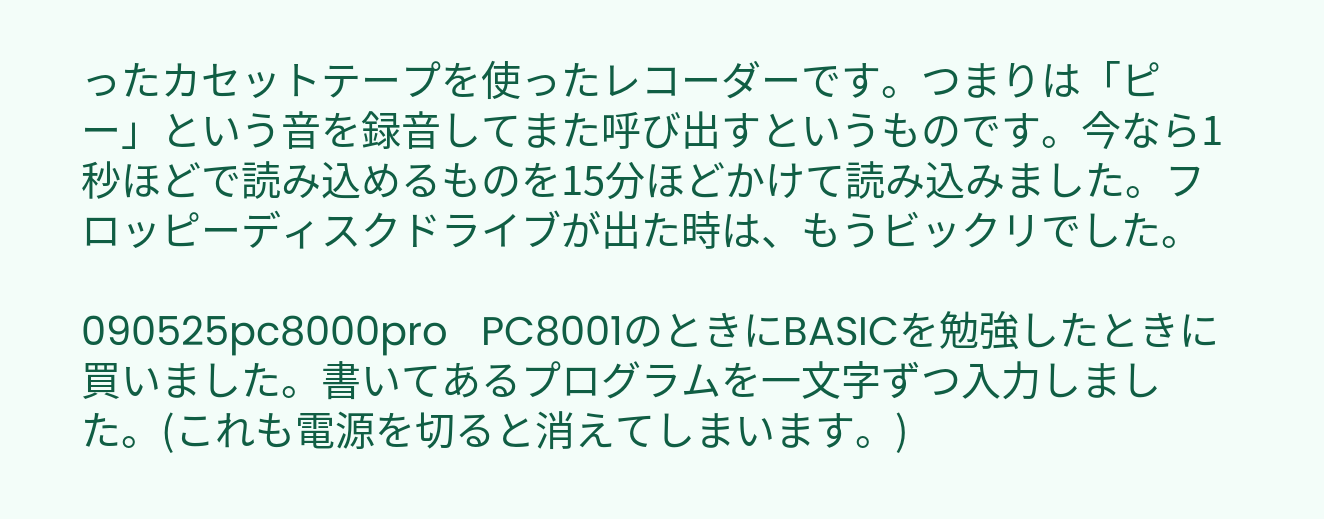ったカセットテープを使ったレコーダーです。つまりは「ピー」という音を録音してまた呼び出すというものです。今なら1秒ほどで読み込めるものを15分ほどかけて読み込みました。フロッピーディスクドライブが出た時は、もうビックリでした。

090525pc8000pro   PC8001のときにBASICを勉強したときに買いました。書いてあるプログラムを一文字ずつ入力しました。(これも電源を切ると消えてしまいます。)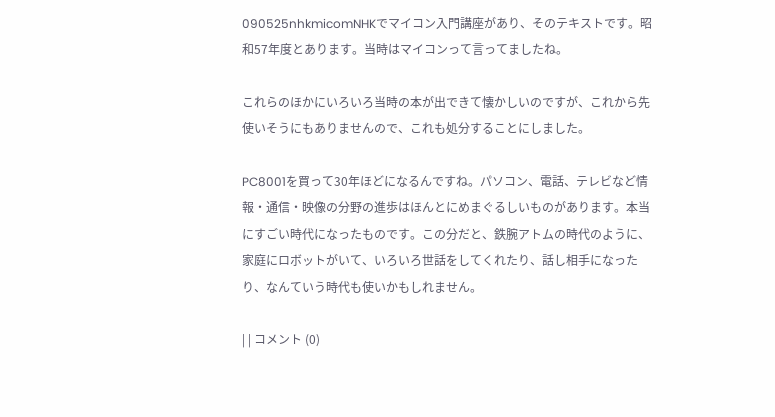090525nhkmicomNHKでマイコン入門講座があり、そのテキストです。昭和57年度とあります。当時はマイコンって言ってましたね。

これらのほかにいろいろ当時の本が出できて懐かしいのですが、これから先使いそうにもありませんので、これも処分することにしました。

PC8001を買って30年ほどになるんですね。パソコン、電話、テレビなど情報・通信・映像の分野の進歩はほんとにめまぐるしいものがあります。本当にすごい時代になったものです。この分だと、鉄腕アトムの時代のように、家庭にロボットがいて、いろいろ世話をしてくれたり、話し相手になったり、なんていう時代も使いかもしれません。

| | コメント (0)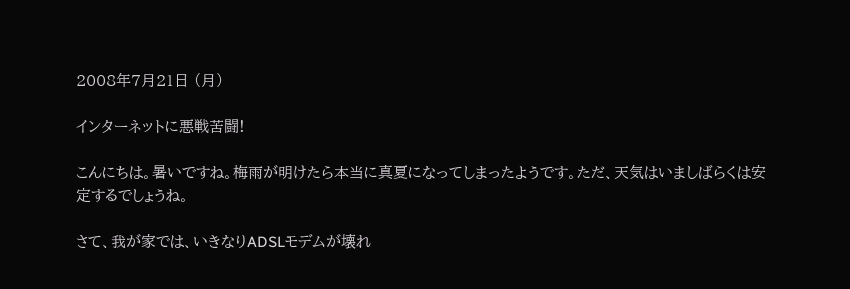2008年7月21日 (月)

インターネットに悪戦苦闘!

こんにちは。暑いですね。梅雨が明けたら本当に真夏になってしまったようです。ただ、天気はいましばらくは安定するでしょうね。

さて、我が家では、いきなりADSLモデムが壊れ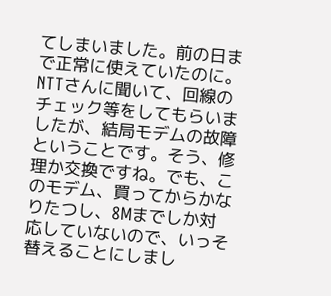てしまいました。前の日まで正常に使えていたのに。NTTさんに聞いて、回線のチェック等をしてもらいましたが、結局モデムの故障ということです。そう、修理か交換ですね。でも、このモデム、買ってからかなりたつし、8Mまでしか対応していないので、いっそ替えることにしまし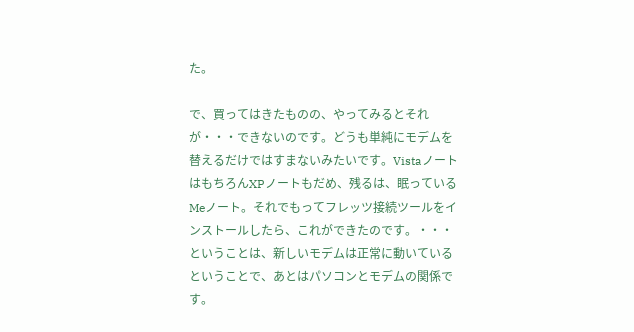た。

で、買ってはきたものの、やってみるとそれが・・・できないのです。どうも単純にモデムを替えるだけではすまないみたいです。VistaノートはもちろんXPノートもだめ、残るは、眠っているMeノート。それでもってフレッツ接続ツールをインストールしたら、これができたのです。・・・ということは、新しいモデムは正常に動いているということで、あとはパソコンとモデムの関係です。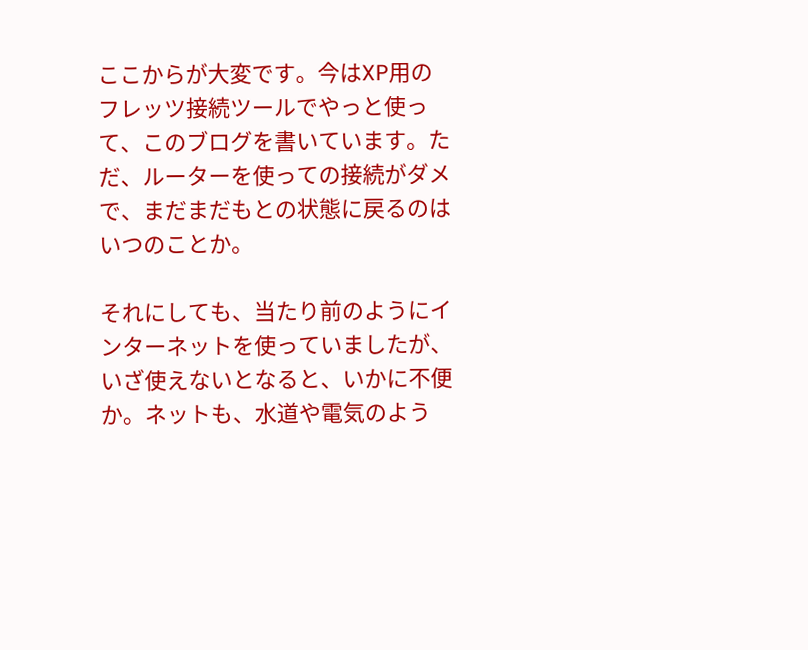ここからが大変です。今はXP用のフレッツ接続ツールでやっと使って、このブログを書いています。ただ、ルーターを使っての接続がダメで、まだまだもとの状態に戻るのはいつのことか。

それにしても、当たり前のようにインターネットを使っていましたが、いざ使えないとなると、いかに不便か。ネットも、水道や電気のよう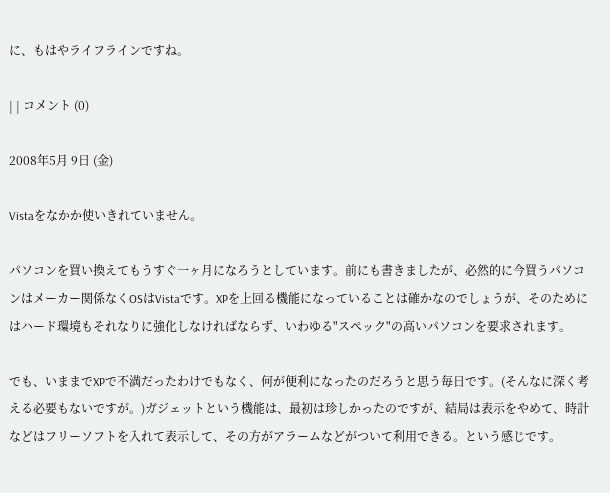に、もはやライフラインですね。

| | コメント (0)

2008年5月 9日 (金)

Vistaをなかか使いきれていません。

パソコンを買い換えてもうすぐ一ヶ月になろうとしています。前にも書きましたが、必然的に今買うパソコンはメーカー関係なくOSはVistaです。XPを上回る機能になっていることは確かなのでしょうが、そのためにはハード環境もそれなりに強化しなければならず、いわゆる"スペック"の高いパソコンを要求されます。

でも、いままでXPで不満だったわけでもなく、何が便利になったのだろうと思う毎日です。(そんなに深く考える必要もないですが。)ガジェットという機能は、最初は珍しかったのですが、結局は表示をやめて、時計などはフリーソフトを入れて表示して、その方がアラームなどがついて利用できる。という感じです。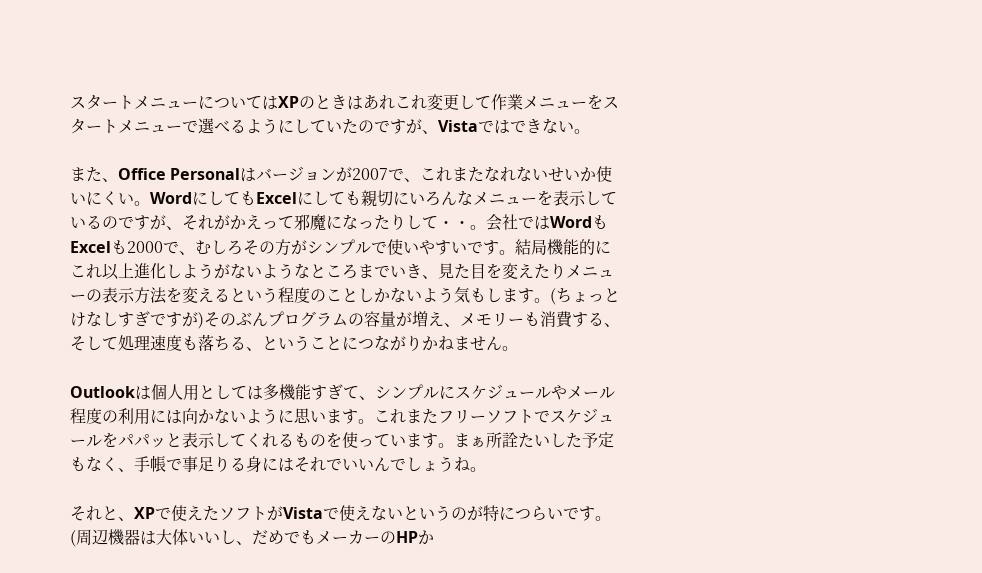スタートメニューについてはXPのときはあれこれ変更して作業メニューをスタートメニューで選べるようにしていたのですが、Vistaではできない。

また、Office Personalはバージョンが2007で、これまたなれないせいか使いにくい。WordにしてもExcelにしても親切にいろんなメニューを表示しているのですが、それがかえって邪魔になったりして・・。会社ではWordもExcelも2000で、むしろその方がシンプルで使いやすいです。結局機能的にこれ以上進化しようがないようなところまでいき、見た目を変えたりメニューの表示方法を変えるという程度のことしかないよう気もします。(ちょっとけなしすぎですが)そのぶんプログラムの容量が増え、メモリーも消費する、そして処理速度も落ちる、ということにつながりかねません。

Outlookは個人用としては多機能すぎて、シンプルにスケジュールやメール程度の利用には向かないように思います。これまたフリーソフトでスケジュールをパパッと表示してくれるものを使っています。まぁ所詮たいした予定もなく、手帳で事足りる身にはそれでいいんでしょうね。

それと、XPで使えたソフトがVistaで使えないというのが特につらいです。(周辺機器は大体いいし、だめでもメーカーのHPか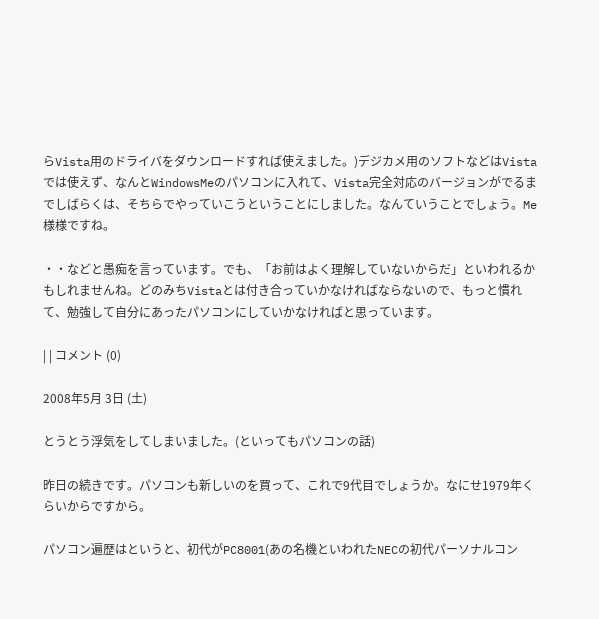らVista用のドライバをダウンロードすれば使えました。)デジカメ用のソフトなどはVistaでは使えず、なんとWindowsMeのパソコンに入れて、Vista完全対応のバージョンがでるまでしばらくは、そちらでやっていこうということにしました。なんていうことでしょう。Me様様ですね。

・・などと愚痴を言っています。でも、「お前はよく理解していないからだ」といわれるかもしれませんね。どのみちVistaとは付き合っていかなければならないので、もっと慣れて、勉強して自分にあったパソコンにしていかなければと思っています。

| | コメント (0)

2008年5月 3日 (土)

とうとう浮気をしてしまいました。(といってもパソコンの話)

昨日の続きです。パソコンも新しいのを買って、これで9代目でしょうか。なにせ1979年くらいからですから。

パソコン遍歴はというと、初代がPC8001(あの名機といわれたNECの初代パーソナルコン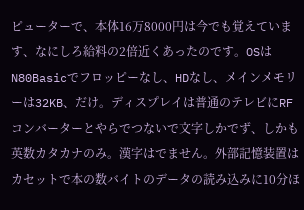ピューターで、本体16万8000円は今でも覚えています、なにしろ給料の2倍近くあったのです。OSはN80Basicでフロッピーなし、HDなし、メインメモリーは32KB、だけ。ディスプレイは普通のテレビにRFコンバーターとやらでつないで文字しかでず、しかも英数カタカナのみ。漢字はでません。外部記憶装置はカセットで本の数バイトのデータの読み込みに10分ほ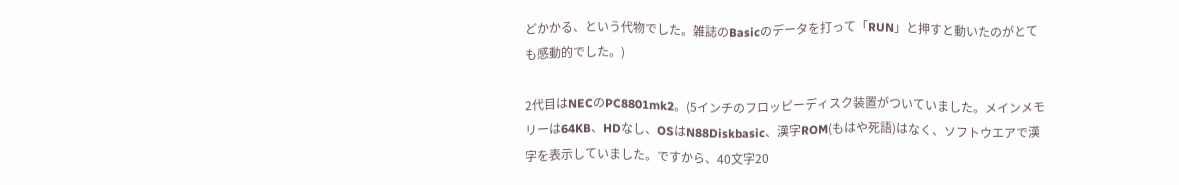どかかる、という代物でした。雑誌のBasicのデータを打って「RUN」と押すと動いたのがとても感動的でした。)

2代目はNECのPC8801mk2。(5インチのフロッピーディスク装置がついていました。メインメモリーは64KB、HDなし、OSはN88Diskbasic、漢字ROM(もはや死語)はなく、ソフトウエアで漢字を表示していました。ですから、40文字20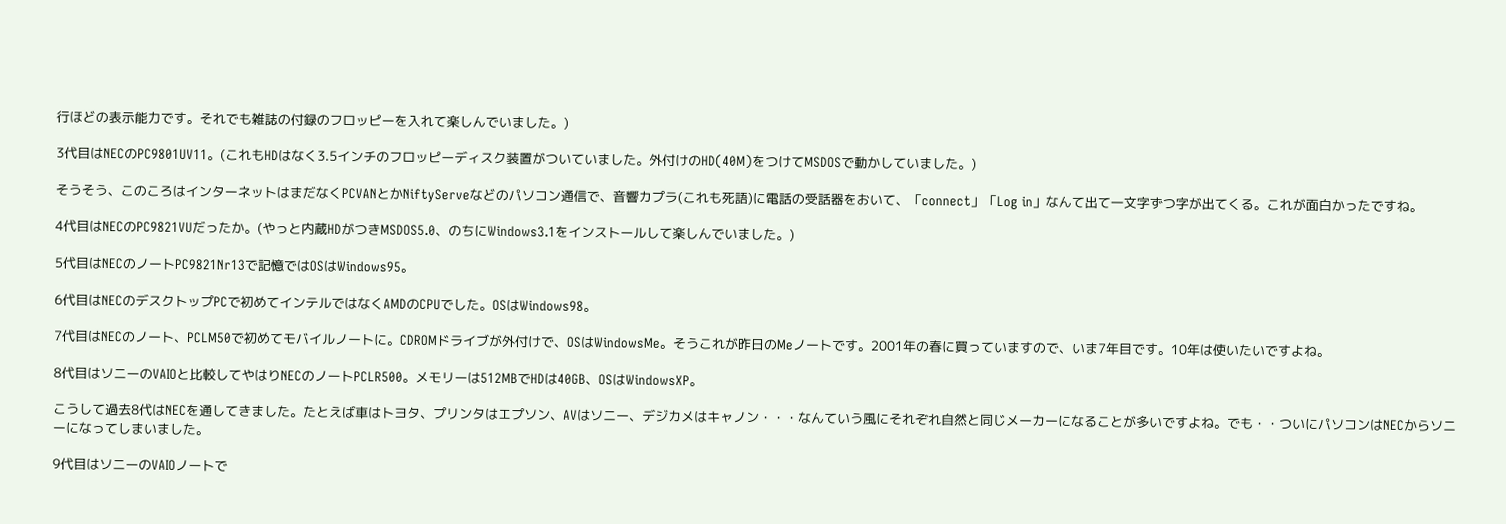行ほどの表示能力です。それでも雑誌の付録のフロッピーを入れて楽しんでいました。)

3代目はNECのPC9801UV11。(これもHDはなく3.5インチのフロッピーディスク装置がついていました。外付けのHD(40M)をつけてMSDOSで動かしていました。)

そうそう、このころはインターネットはまだなくPCVANとかNiftyServeなどのパソコン通信で、音響カプラ(これも死語)に電話の受話器をおいて、「connect」「Log in」なんて出て一文字ずつ字が出てくる。これが面白かったですね。

4代目はNECのPC9821VUだったか。(やっと内蔵HDがつきMSDOS5.0、のちにWindows3.1をインストールして楽しんでいました。)

5代目はNECのノートPC9821Nr13で記憶ではOSはWindows95。

6代目はNECのデスクトップPCで初めてインテルではなくAMDのCPUでした。OSはWindows98。

7代目はNECのノート、PCLM50で初めてモバイルノートに。CDROMドライブが外付けで、OSはWindowsMe。そうこれが昨日のMeノートです。2001年の春に買っていますので、いま7年目です。10年は使いたいですよね。

8代目はソニーのVAIOと比較してやはりNECのノートPCLR500。メモリーは512MBでHDは40GB、OSはWindowsXP。

こうして過去8代はNECを通してきました。たとえば車はトヨタ、プリンタはエプソン、AVはソニー、デジカメはキャノン・・・なんていう風にそれぞれ自然と同じメーカーになることが多いですよね。でも・・ついにパソコンはNECからソニーになってしまいました。

9代目はソニーのVAIOノートで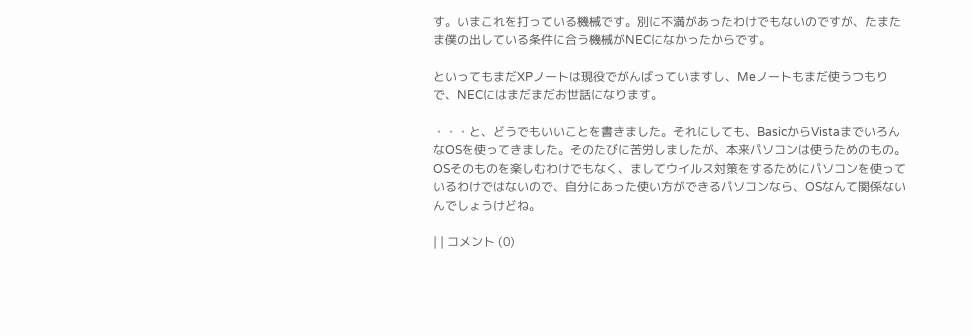す。いまこれを打っている機械です。別に不満があったわけでもないのですが、たまたま僕の出している条件に合う機械がNECになかったからです。

といってもまだXPノートは現役でがんばっていますし、Meノートもまだ使うつもりで、NECにはまだまだお世話になります。

・・・と、どうでもいいことを書きました。それにしても、BasicからVistaまでいろんなOSを使ってきました。そのたびに苦労しましたが、本来パソコンは使うためのもの。OSそのものを楽しむわけでもなく、ましてウイルス対策をするためにパソコンを使っているわけではないので、自分にあった使い方ができるパソコンなら、OSなんて関係ないんでしょうけどね。

| | コメント (0)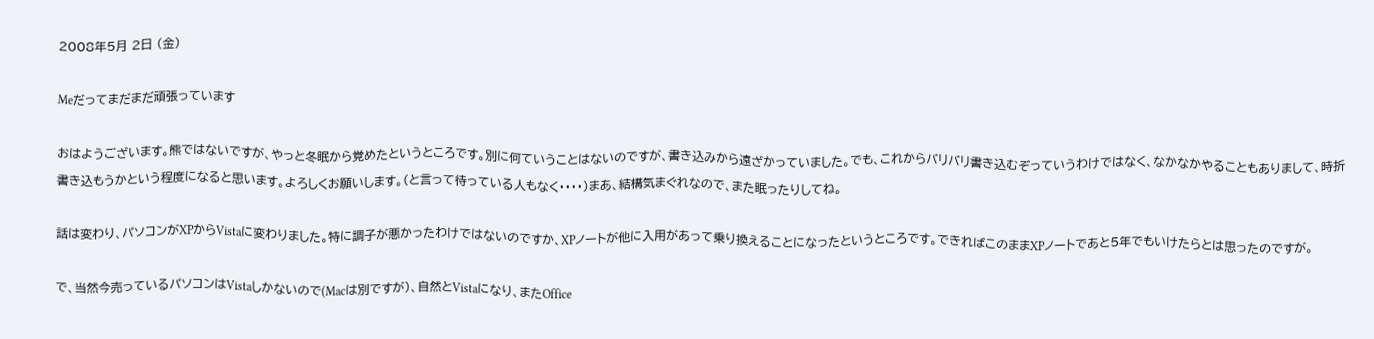2008年5月 2日 (金)

Meだってまだまだ頑張っています

おはようございます。熊ではないですが、やっと冬眠から覚めたというところです。別に何ていうことはないのですが、書き込みから遠ざかっていました。でも、これからバリバリ書き込むぞっていうわけではなく、なかなかやることもありまして、時折書き込もうかという程度になると思います。よろしくお願いします。(と言って待っている人もなく・・・・)まあ、結構気まぐれなので、また眠ったりしてね。

話は変わり、パソコンがXPからVistaに変わりました。特に調子が悪かったわけではないのですか、XPノートが他に入用があって乗り換えることになったというところです。できればこのままXPノートであと5年でもいけたらとは思ったのですが。

で、当然今売っているパソコンはVistaしかないので(Macは別ですが)、自然とVistaになり、またOffice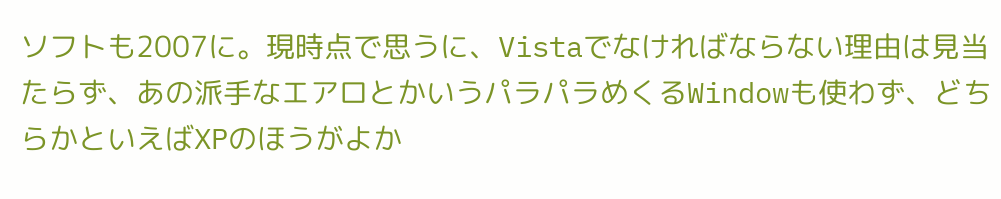ソフトも2007に。現時点で思うに、Vistaでなければならない理由は見当たらず、あの派手なエアロとかいうパラパラめくるWindowも使わず、どちらかといえばXPのほうがよか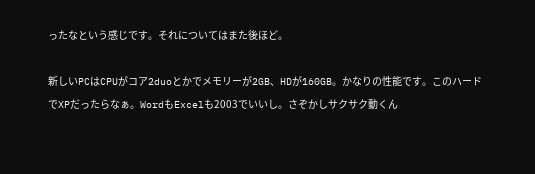ったなという感じです。それについてはまた後ほど。

新しいPCはCPUがコア2duoとかでメモリーが2GB、HDが160GB。かなりの性能です。このハードでXPだったらなぁ。WordもExcelも2003でいいし。さぞかしサクサク動くん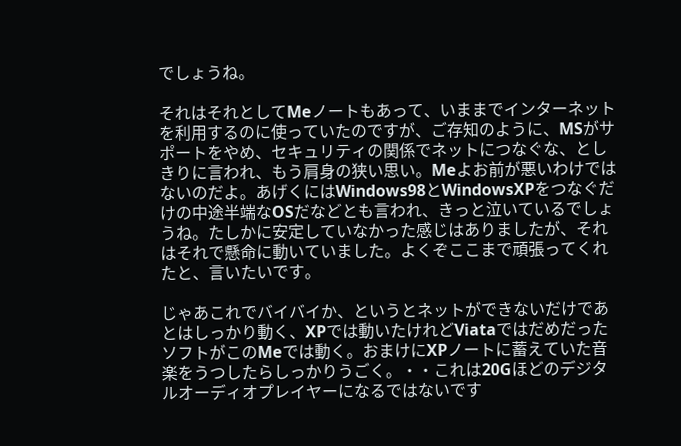でしょうね。

それはそれとしてMeノートもあって、いままでインターネットを利用するのに使っていたのですが、ご存知のように、MSがサポートをやめ、セキュリティの関係でネットにつなぐな、としきりに言われ、もう肩身の狭い思い。Meよお前が悪いわけではないのだよ。あげくにはWindows98とWindowsXPをつなぐだけの中途半端なOSだなどとも言われ、きっと泣いているでしょうね。たしかに安定していなかった感じはありましたが、それはそれで懸命に動いていました。よくぞここまで頑張ってくれたと、言いたいです。

じゃあこれでバイバイか、というとネットができないだけであとはしっかり動く、XPでは動いたけれどViataではだめだったソフトがこのMeでは動く。おまけにXPノートに蓄えていた音楽をうつしたらしっかりうごく。・・これは20Gほどのデジタルオーディオプレイヤーになるではないです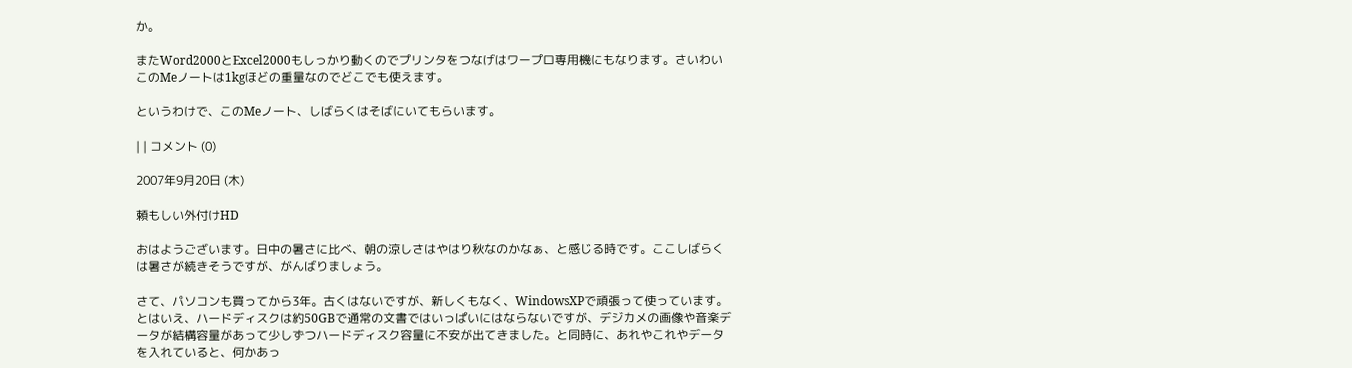か。

またWord2000とExcel2000もしっかり動くのでプリンタをつなげはワープロ専用機にもなります。さいわいこのMeノートは1kgほどの重量なのでどこでも使えます。

というわけで、このMeノート、しばらくはそばにいてもらいます。

| | コメント (0)

2007年9月20日 (木)

頼もしい外付けHD

おはようございます。日中の暑さに比べ、朝の涼しさはやはり秋なのかなぁ、と感じる時です。ここしばらくは暑さが続きそうですが、がんばりましょう。

さて、パソコンも買ってから3年。古くはないですが、新しくもなく、WindowsXPで頑張って使っています。とはいえ、ハードディスクは約50GBで通常の文書ではいっぱいにはならないですが、デジカメの画像や音楽データが結構容量があって少しずつハードディスク容量に不安が出てきました。と同時に、あれやこれやデータを入れていると、何かあっ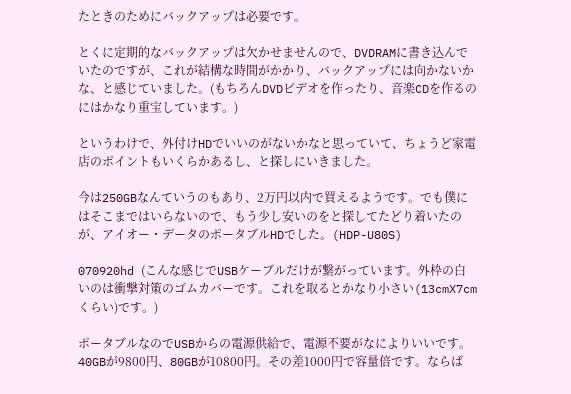たときのためにバックアップは必要です。

とくに定期的なバックアップは欠かせませんので、DVDRAMに書き込んでいたのですが、これが結構な時間がかかり、バックアップには向かないかな、と感じていました。(もちろんDVDビデオを作ったり、音楽CDを作るのにはかなり重宝しています。)

というわけで、外付けHDでいいのがないかなと思っていて、ちょうど家電店のポイントもいくらかあるし、と探しにいきました。

今は250GBなんていうのもあり、2万円以内で買えるようです。でも僕にはそこまではいらないので、もう少し安いのをと探してたどり着いたのが、アイオー・データのポータブルHDでした。(HDP-U80S)

070920hd (こんな感じでUSBケーブルだけが繋がっています。外枠の白いのは衝撃対策のゴムカバーです。これを取るとかなり小さい(13cmX7cmくらい)です。)

ポータブルなのでUSBからの電源供給で、電源不要がなによりいいです。40GBが9800円、80GBが10800円。その差1000円で容量倍です。ならば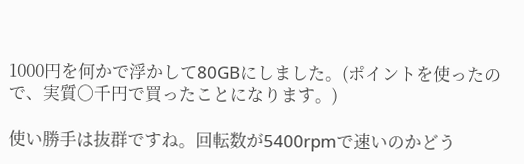1000円を何かで浮かして80GBにしました。(ポイントを使ったので、実質○千円で買ったことになります。)

使い勝手は抜群ですね。回転数が5400rpmで速いのかどう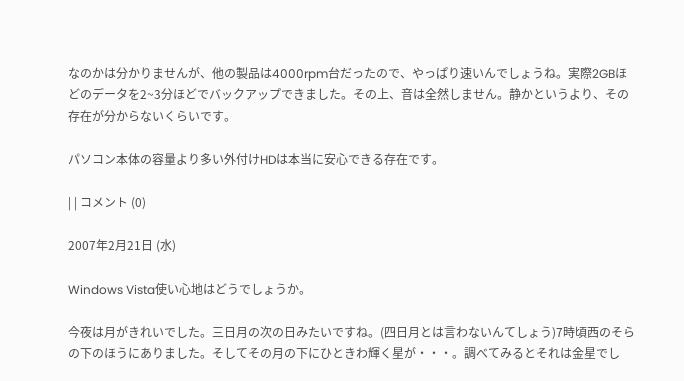なのかは分かりませんが、他の製品は4000rpm台だったので、やっぱり速いんでしょうね。実際2GBほどのデータを2~3分ほどでバックアップできました。その上、音は全然しません。静かというより、その存在が分からないくらいです。

パソコン本体の容量より多い外付けHDは本当に安心できる存在です。

| | コメント (0)

2007年2月21日 (水)

Windows Vista使い心地はどうでしょうか。

今夜は月がきれいでした。三日月の次の日みたいですね。(四日月とは言わないんてしょう)7時頃西のそらの下のほうにありました。そしてその月の下にひときわ輝く星が・・・。調べてみるとそれは金星でし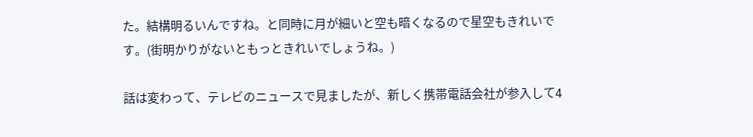た。結構明るいんですね。と同時に月が細いと空も暗くなるので星空もきれいです。(街明かりがないともっときれいでしょうね。)

話は変わって、テレビのニュースで見ましたが、新しく携帯電話会社が参入して4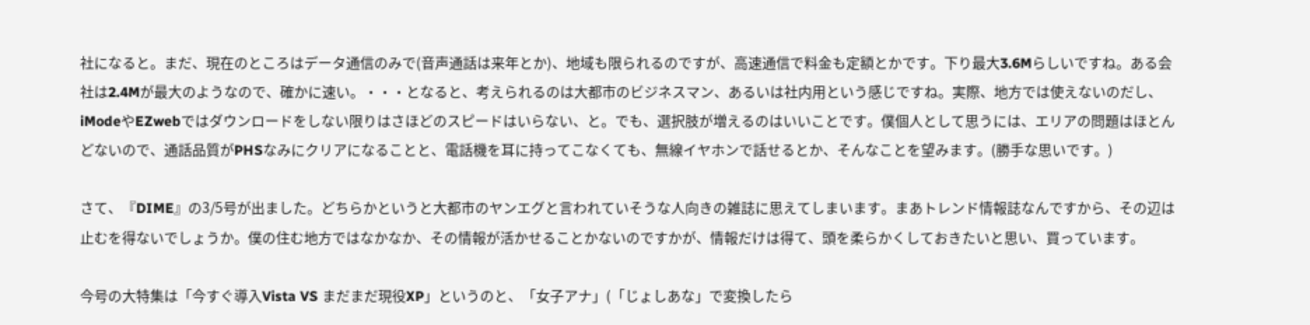社になると。まだ、現在のところはデータ通信のみで(音声通話は来年とか)、地域も限られるのですが、高速通信で料金も定額とかです。下り最大3.6Mらしいですね。ある会社は2.4Mが最大のようなので、確かに速い。・・・となると、考えられるのは大都市のビジネスマン、あるいは社内用という感じですね。実際、地方では使えないのだし、iModeやEZwebではダウンロードをしない限りはさほどのスピードはいらない、と。でも、選択肢が増えるのはいいことです。僕個人として思うには、エリアの問題はほとんどないので、通話品質がPHSなみにクリアになることと、電話機を耳に持ってこなくても、無線イヤホンで話せるとか、そんなことを望みます。(勝手な思いです。)

さて、『DIME』の3/5号が出ました。どちらかというと大都市のヤンエグと言われていそうな人向きの雑誌に思えてしまいます。まあトレンド情報誌なんですから、その辺は止むを得ないでしょうか。僕の住む地方ではなかなか、その情報が活かせることかないのですかが、情報だけは得て、頭を柔らかくしておきたいと思い、買っています。

今号の大特集は「今すぐ導入Vista VS まだまだ現役XP」というのと、「女子アナ」(「じょしあな」で変換したら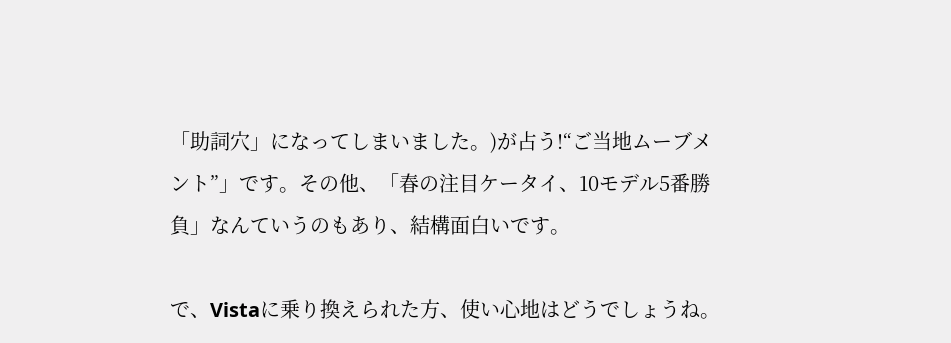「助詞穴」になってしまいました。)が占う!“ご当地ムーブメント”」です。その他、「春の注目ケータイ、10モデル5番勝負」なんていうのもあり、結構面白いです。

で、Vistaに乗り換えられた方、使い心地はどうでしょうね。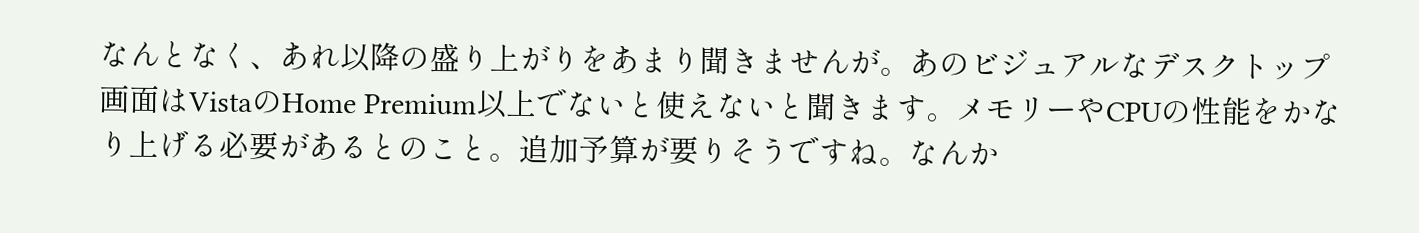なんとなく、あれ以降の盛り上がりをあまり聞きませんが。あのビジュアルなデスクトップ画面はVistaのHome Premium以上でないと使えないと聞きます。メモリーやCPUの性能をかなり上げる必要があるとのこと。追加予算が要りそうですね。なんか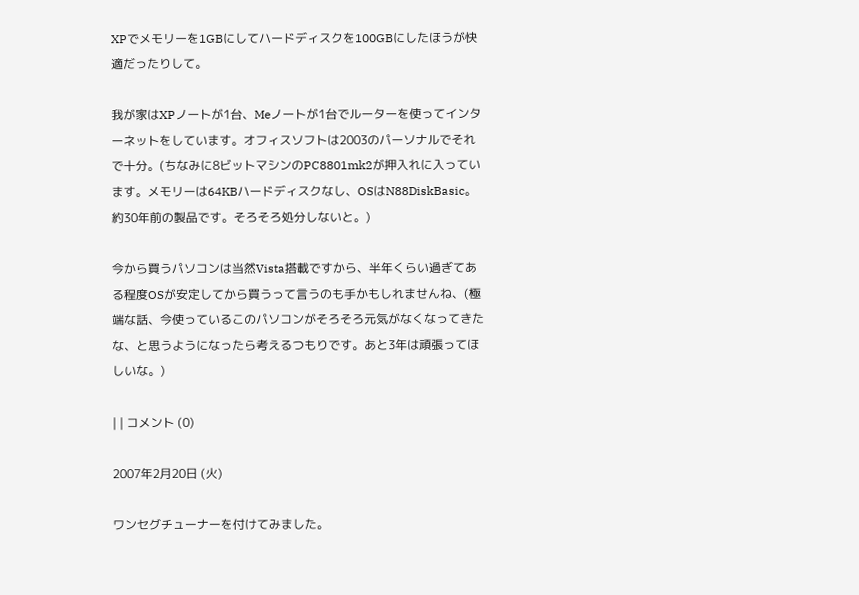XPでメモリーを1GBにしてハードディスクを100GBにしたほうが快適だったりして。

我が家はXPノートが1台、Meノートが1台でルーターを使ってインターネットをしています。オフィスソフトは2003のパーソナルでそれで十分。(ちなみに8ビットマシンのPC8801mk2が押入れに入っています。メモリーは64KBハードディスクなし、OSはN88DiskBasic。約30年前の製品です。そろそろ処分しないと。)

今から買うパソコンは当然Vista搭載ですから、半年くらい過ぎてある程度OSが安定してから買うって言うのも手かもしれませんね、(極端な話、今使っているこのパソコンがそろそろ元気がなくなってきたな、と思うようになったら考えるつもりです。あと3年は頑張ってほしいな。)

| | コメント (0)

2007年2月20日 (火)

ワンセグチューナーを付けてみました。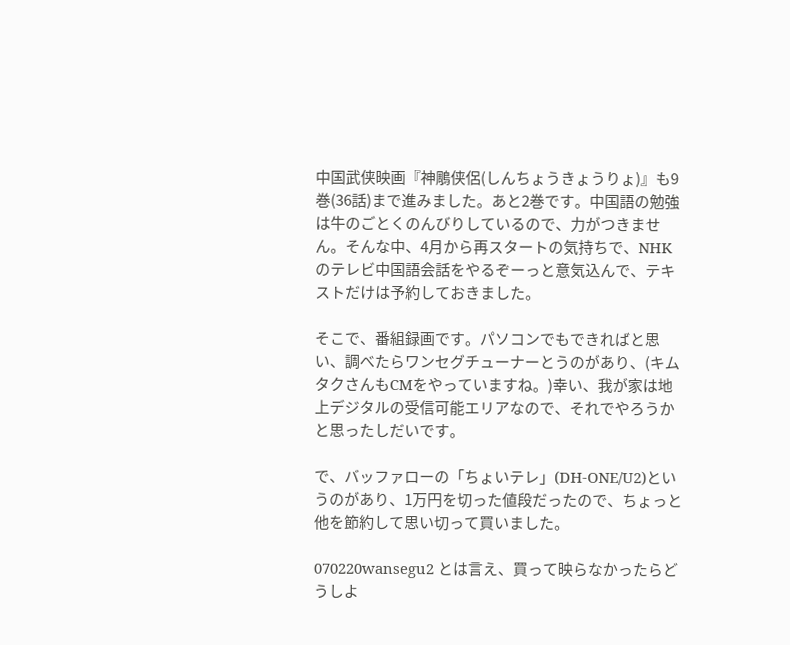中国武侠映画『神鵰侠侶(しんちょうきょうりょ)』も9巻(36話)まで進みました。あと2巻です。中国語の勉強は牛のごとくのんびりしているので、力がつきません。そんな中、4月から再スタートの気持ちで、NHKのテレビ中国語会話をやるぞーっと意気込んで、テキストだけは予約しておきました。

そこで、番組録画です。パソコンでもできればと思い、調べたらワンセグチューナーとうのがあり、(キムタクさんもCMをやっていますね。)幸い、我が家は地上デジタルの受信可能エリアなので、それでやろうかと思ったしだいです。

で、バッファローの「ちょいテレ」(DH-ONE/U2)というのがあり、1万円を切った値段だったので、ちょっと他を節約して思い切って買いました。

070220wansegu2 とは言え、買って映らなかったらどうしよ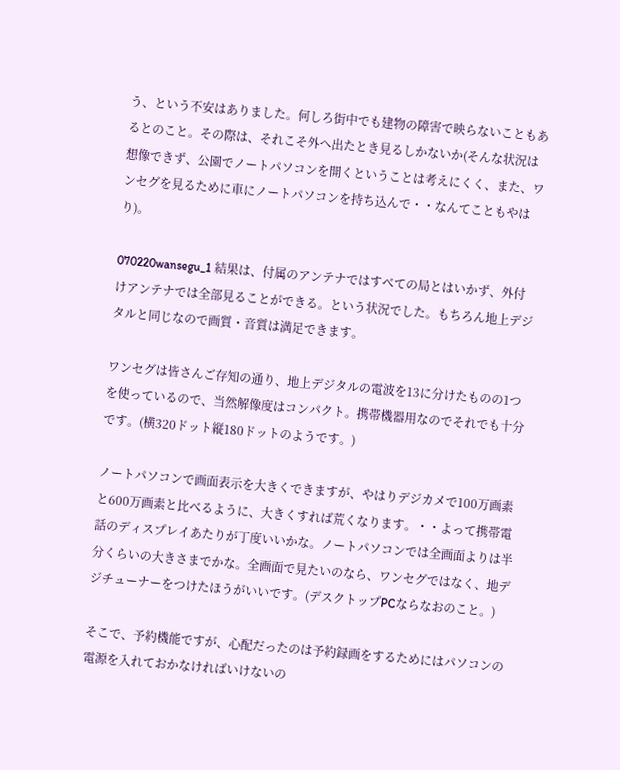う、という不安はありました。何しろ街中でも建物の障害で映らないこともあるとのこと。その際は、それこそ外へ出たとき見るしかないか(そんな状況は想像できず、公園でノートパソコンを開くということは考えにくく、また、ワンセグを見るために車にノートパソコンを持ち込んで・・なんてこともやはり)。

070220wansegu_1 結果は、付属のアンテナではすべての局とはいかず、外付けアンテナでは全部見ることができる。という状況でした。もちろん地上デジタルと同じなので画質・音質は満足できます。

ワンセグは皆さんご存知の通り、地上デジタルの電波を13に分けたものの1つを使っているので、当然解像度はコンパクト。携帯機器用なのでそれでも十分です。(横320ドット縦180ドットのようです。)

ノートパソコンで画面表示を大きくできますが、やはりデジカメで100万画素と600万画素と比べるように、大きくすれば荒くなります。・・よって携帯電話のディスプレイあたりが丁度いいかな。ノートパソコンでは全画面よりは半分くらいの大きさまでかな。全画面で見たいのなら、ワンセグではなく、地デジチューナーをつけたほうがいいです。(デスクトップPCならなおのこと。)

そこで、予約機能ですが、心配だったのは予約録画をするためにはパソコンの電源を入れておかなければいけないの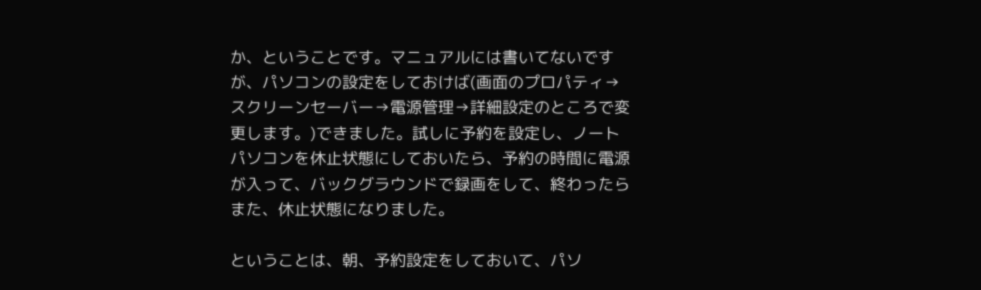か、ということです。マニュアルには書いてないですが、パソコンの設定をしておけば(画面のプロパティ→スクリーンセーバー→電源管理→詳細設定のところで変更します。)できました。試しに予約を設定し、ノートパソコンを休止状態にしておいたら、予約の時間に電源が入って、バックグラウンドで録画をして、終わったらまた、休止状態になりました。

ということは、朝、予約設定をしておいて、パソ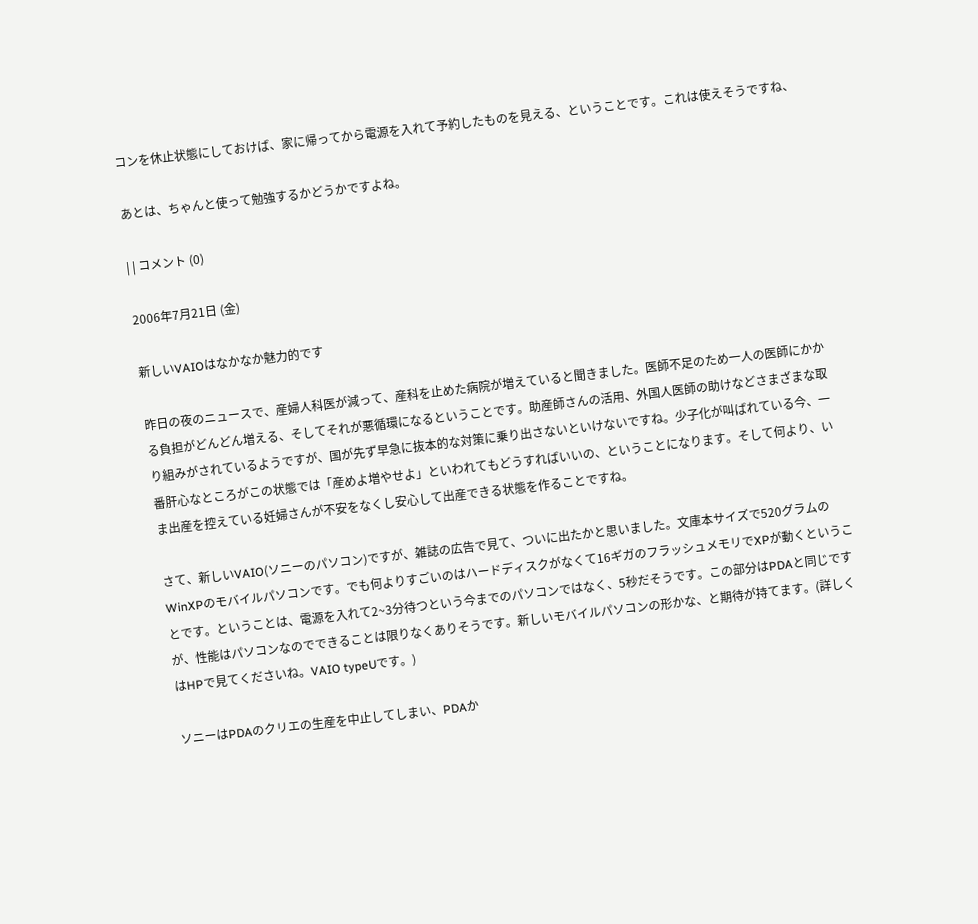コンを休止状態にしておけば、家に帰ってから電源を入れて予約したものを見える、ということです。これは使えそうですね、

あとは、ちゃんと使って勉強するかどうかですよね。

| | コメント (0)

2006年7月21日 (金)

新しいVAIOはなかなか魅力的です

昨日の夜のニュースで、産婦人科医が減って、産科を止めた病院が増えていると聞きました。医師不足のため一人の医師にかかる負担がどんどん増える、そしてそれが悪循環になるということです。助産師さんの活用、外国人医師の助けなどさまざまな取り組みがされているようですが、国が先ず早急に抜本的な対策に乗り出さないといけないですね。少子化が叫ばれている今、一番肝心なところがこの状態では「産めよ増やせよ」といわれてもどうすればいいの、ということになります。そして何より、いま出産を控えている妊婦さんが不安をなくし安心して出産できる状態を作ることですね。

さて、新しいVAIO(ソニーのパソコン)ですが、雑誌の広告で見て、ついに出たかと思いました。文庫本サイズで520グラムのWinXPのモバイルパソコンです。でも何よりすごいのはハードディスクがなくて16ギガのフラッシュメモリでXPが動くということです。ということは、電源を入れて2~3分待つという今までのパソコンではなく、5秒だそうです。この部分はPDAと同じですが、性能はパソコンなのでできることは限りなくありそうです。新しいモバイルパソコンの形かな、と期待が持てます。(詳しくはHPで見てくださいね。VAIO typeUです。)

ソニーはPDAのクリエの生産を中止してしまい、PDAか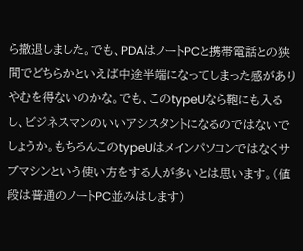ら撤退しました。でも、PDAはノートPCと携帯電話との狭間でどちらかといえば中途半端になってしまった感がありやむを得ないのかな。でも、このtypeUなら鞄にも入るし、ビジネスマンのいいアシスタントになるのではないでしょうか。もちろんこのtypeUはメインパソコンではなくサブマシンという使い方をする人が多いとは思います。(値段は普通のノートPC並みはします)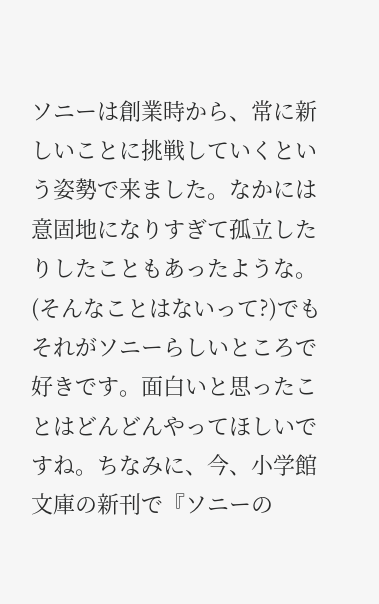ソニーは創業時から、常に新しいことに挑戦していくという姿勢で来ました。なかには意固地になりすぎて孤立したりしたこともあったような。(そんなことはないって?)でもそれがソニーらしいところで好きです。面白いと思ったことはどんどんやってほしいですね。ちなみに、今、小学館文庫の新刊で『ソニーの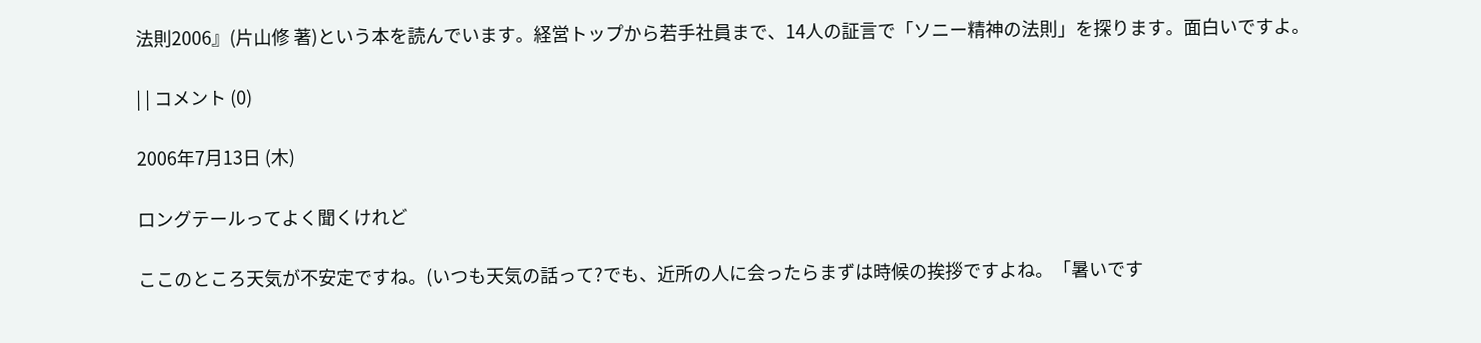法則2006』(片山修 著)という本を読んでいます。経営トップから若手社員まで、14人の証言で「ソニー精神の法則」を探ります。面白いですよ。

| | コメント (0)

2006年7月13日 (木)

ロングテールってよく聞くけれど

ここのところ天気が不安定ですね。(いつも天気の話って?でも、近所の人に会ったらまずは時候の挨拶ですよね。「暑いです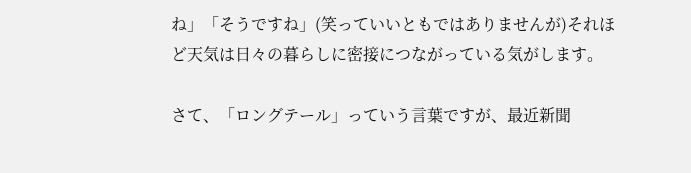ね」「そうですね」(笑っていいともではありませんが)それほど天気は日々の暮らしに密接につながっている気がします。

さて、「ロングテール」っていう言葉ですが、最近新聞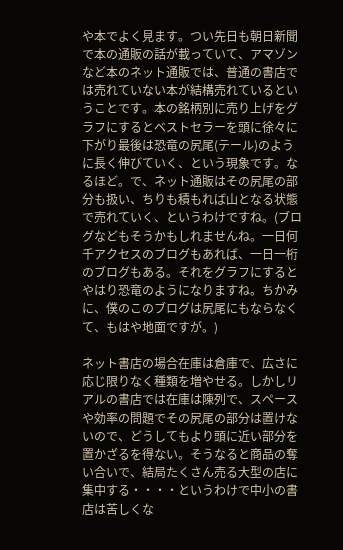や本でよく見ます。つい先日も朝日新聞で本の通販の話が載っていて、アマゾンなど本のネット通販では、普通の書店では売れていない本が結構売れているということです。本の銘柄別に売り上げをグラフにするとベストセラーを頭に徐々に下がり最後は恐竜の尻尾(テール)のように長く伸びていく、という現象です。なるほど。で、ネット通販はその尻尾の部分も扱い、ちりも積もれば山となる状態で売れていく、というわけですね。(ブログなどもそうかもしれませんね。一日何千アクセスのブログもあれば、一日一桁のブログもある。それをグラフにするとやはり恐竜のようになりますね。ちかみに、僕のこのブログは尻尾にもならなくて、もはや地面ですが。)

ネット書店の場合在庫は倉庫で、広さに応じ限りなく種類を増やせる。しかしリアルの書店では在庫は陳列で、スペースや効率の問題でその尻尾の部分は置けないので、どうしてもより頭に近い部分を置かざるを得ない。そうなると商品の奪い合いで、結局たくさん売る大型の店に集中する・・・・というわけで中小の書店は苦しくな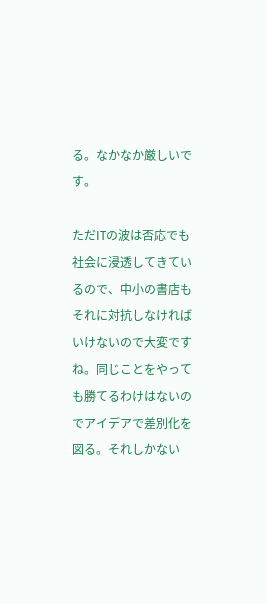る。なかなか厳しいです。

ただITの波は否応でも社会に浸透してきているので、中小の書店もそれに対抗しなければいけないので大変ですね。同じことをやっても勝てるわけはないのでアイデアで差別化を図る。それしかない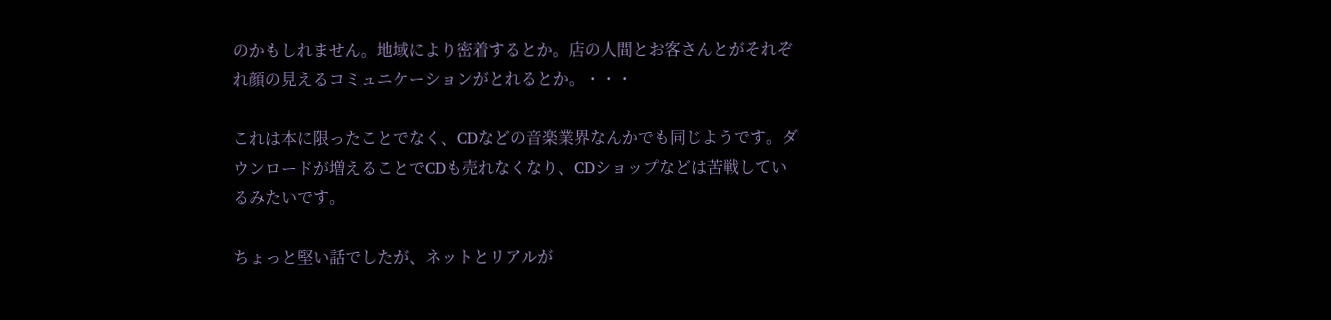のかもしれません。地域により密着するとか。店の人間とお客さんとがそれぞれ顔の見えるコミュニケーションがとれるとか。・・・

これは本に限ったことでなく、CDなどの音楽業界なんかでも同じようです。ダウンロードが増えることでCDも売れなくなり、CDショップなどは苦戦しているみたいです。

ちょっと堅い話でしたが、ネットとリアルが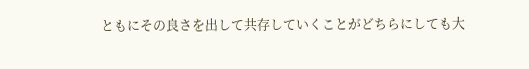ともにその良さを出して共存していくことがどちらにしても大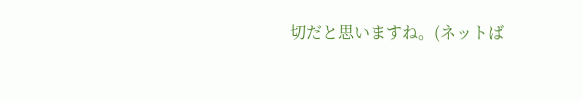切だと思いますね。(ネットば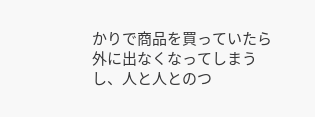かりで商品を買っていたら外に出なくなってしまうし、人と人とのつ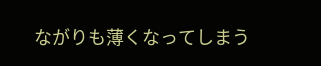ながりも薄くなってしまう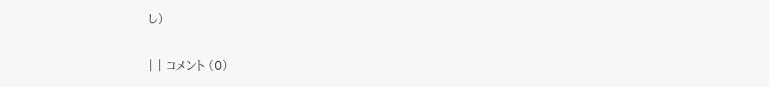し)

| | コメント (0)